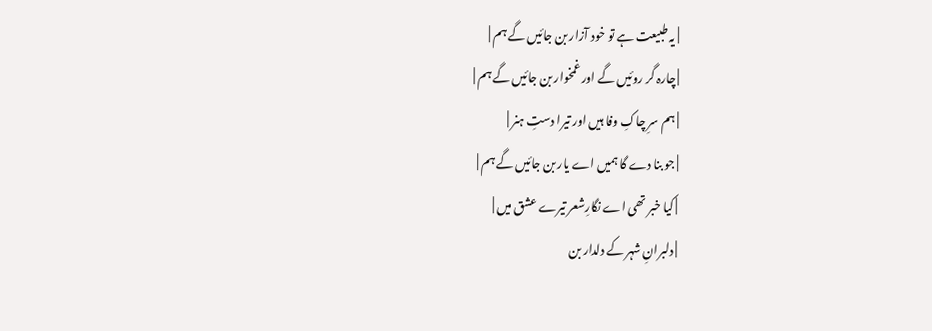| یہ طبیعت ہے تو خود آزار بن جائیں گے ہم |
| چارہ گر روئیں گے اور غمخوار بن جائیں گے ہم |
| ہم سرِ چاکِ وفا ہیں اور تیرا دستِ ہنر |
| جو بنا دے گا ہمیں اے یار بن جائیں گے ہم |
| کیا خبر تھی اے نگارِشعر تیرے عشق میں |
| دلبرانِ شہر کے دلدار بن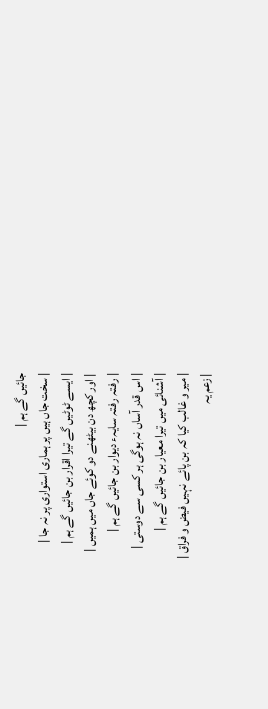جائیں گے ہم |
| سخت جاں ہیں پر ہماری استواری پر نہ جا |
| ایسے ٹوٹیں گے تیرا اقرار بن جائیں گے ہم |
| اور کچھ دن بیٹھنے دو کوئے جاں میں ہمیں |
| رفتہ رفتہ سایہء دیوار بن جائیں گے ہم |
| اس قدر آساں نہ ہوگی ہر کسی سے دوستی |
| آشنائی میں تیرا معیار بن جائیں گے ہم |
| میر و غالب کیا کہ بن پائے نہیں فیض و فراق |
| زعم یہ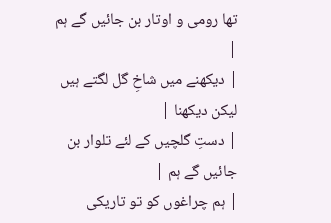تھا رومی و اوتار بن جائیں گے ہم |
| دیکھنے میں شاخِ گل لگتے ہیں لیکن دیکھنا |
| دستِ گلچیں کے لئے تلوار بن جائیں گے ہم |
| ہم چراغوں کو تو تاریکی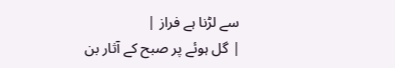سے لڑنا ہے فراز |
| گل ہوئے پر صبح کے آثار بن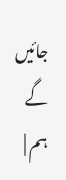جائیں گے ہم |